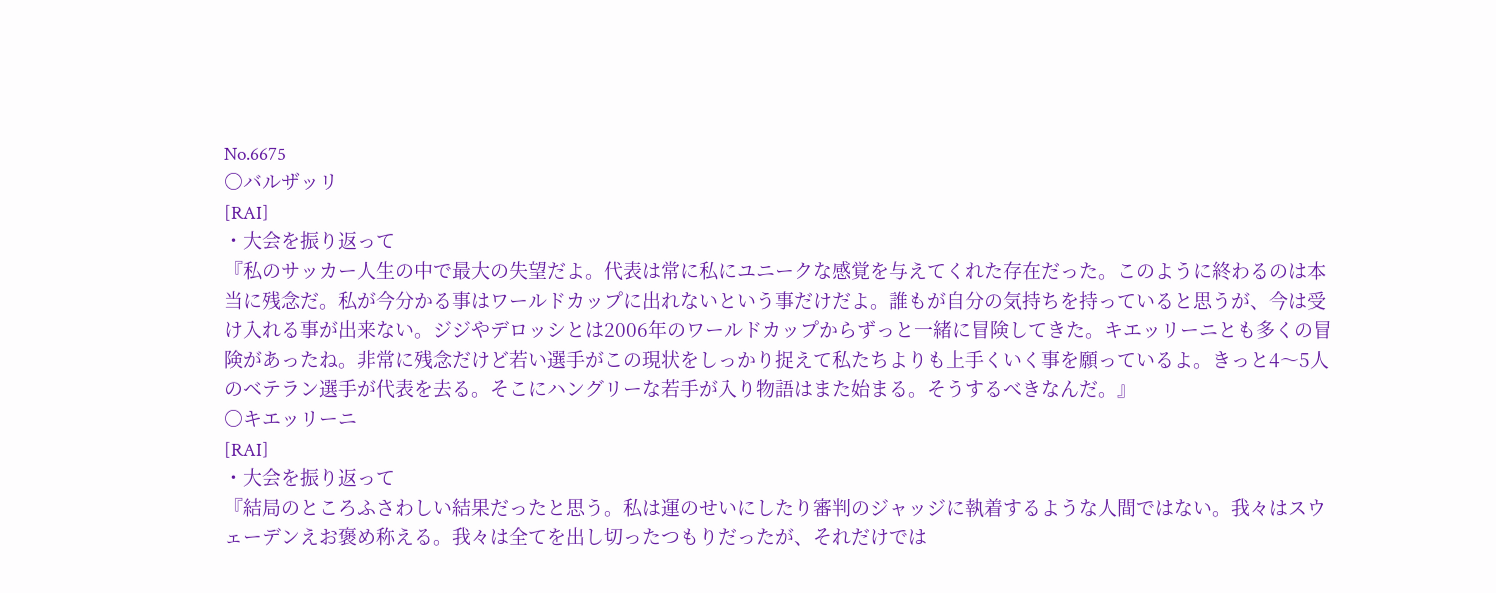No.6675
○バルザッリ
[RAI]
・大会を振り返って
『私のサッカー人生の中で最大の失望だよ。代表は常に私にユニークな感覚を与えてくれた存在だった。このように終わるのは本当に残念だ。私が今分かる事はワールドカップに出れないという事だけだよ。誰もが自分の気持ちを持っていると思うが、今は受け入れる事が出来ない。ジジやデロッシとは2006年のワールドカップからずっと一緒に冒険してきた。キエッリーニとも多くの冒険があったね。非常に残念だけど若い選手がこの現状をしっかり捉えて私たちよりも上手くいく事を願っているよ。きっと4〜5人のベテラン選手が代表を去る。そこにハングリーな若手が入り物語はまた始まる。そうするべきなんだ。』
○キエッリーニ
[RAI]
・大会を振り返って
『結局のところふさわしい結果だったと思う。私は運のせいにしたり審判のジャッジに執着するような人間ではない。我々はスウェーデンえお褒め称える。我々は全てを出し切ったつもりだったが、それだけでは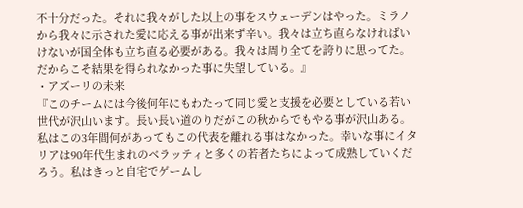不十分だった。それに我々がした以上の事をスウェーデンはやった。ミラノから我々に示された愛に応える事が出来ず辛い。我々は立ち直らなければいけないが国全体も立ち直る必要がある。我々は周り全てを誇りに思ってた。だからこそ結果を得られなかった事に失望している。』
・アズーリの未来
『このチームには今後何年にもわたって同じ愛と支援を必要としている若い世代が沢山います。長い長い道のりだがこの秋からでもやる事が沢山ある。私はこの3年間何があってもこの代表を離れる事はなかった。幸いな事にイタリアは90年代生まれのベラッティと多くの若者たちによって成熟していくだろう。私はきっと自宅でゲームし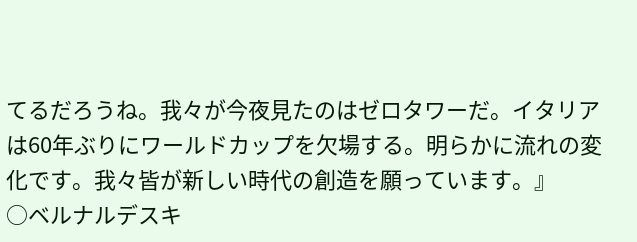てるだろうね。我々が今夜見たのはゼロタワーだ。イタリアは60年ぶりにワールドカップを欠場する。明らかに流れの変化です。我々皆が新しい時代の創造を願っています。』
○ベルナルデスキ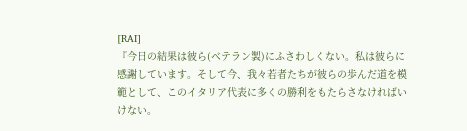[RAI]
『今日の結果は彼ら(ベテラン製)にふさわしくない。私は彼らに感謝しています。そして今、我々若者たちが彼らの歩んだ道を模範として、このイタリア代表に多くの勝利をもたらさなければいけない。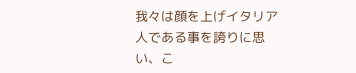我々は顔を上げイタリア人である事を誇りに思い、こ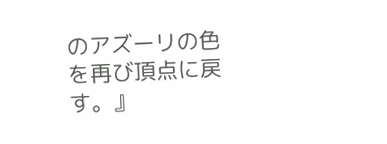のアズーリの色を再び頂点に戻す。』